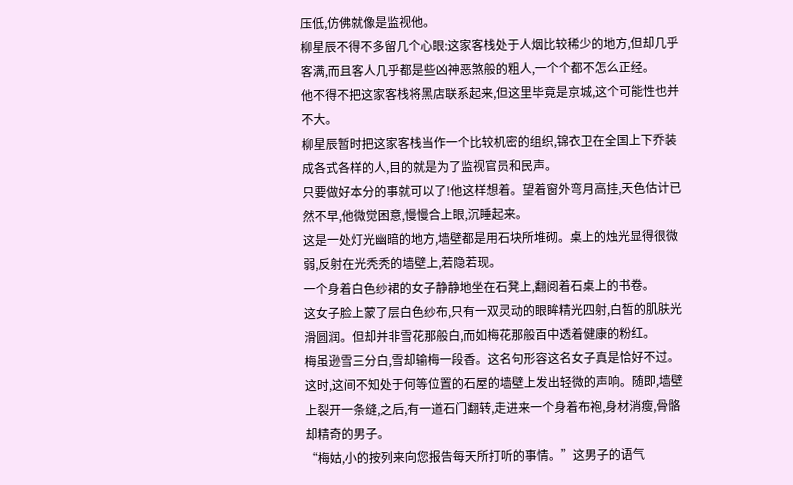压低,仿佛就像是监视他。
柳星辰不得不多留几个心眼:这家客栈处于人烟比较稀少的地方,但却几乎客满,而且客人几乎都是些凶神恶煞般的粗人,一个个都不怎么正经。
他不得不把这家客栈将黑店联系起来,但这里毕竟是京城,这个可能性也并不大。
柳星辰暂时把这家客栈当作一个比较机密的组织,锦衣卫在全国上下乔装成各式各样的人,目的就是为了监视官员和民声。
只要做好本分的事就可以了!他这样想着。望着窗外弯月高挂,天色估计已然不早,他微觉困意,慢慢合上眼,沉睡起来。
这是一处灯光幽暗的地方,墙壁都是用石块所堆砌。桌上的烛光显得很微弱,反射在光秃秃的墙壁上,若隐若现。
一个身着白色纱裙的女子静静地坐在石凳上,翻阅着石桌上的书卷。
这女子脸上蒙了层白色纱布,只有一双灵动的眼眸精光四射,白皙的肌肤光滑圆润。但却并非雪花那般白,而如梅花那般百中透着健康的粉红。
梅虽逊雪三分白,雪却输梅一段香。这名句形容这名女子真是恰好不过。
这时,这间不知处于何等位置的石屋的墙壁上发出轻微的声响。随即,墙壁上裂开一条缝,之后,有一道石门翻转,走进来一个身着布袍,身材消瘦,骨骼却精奇的男子。
“梅姑,小的按列来向您报告每天所打听的事情。”这男子的语气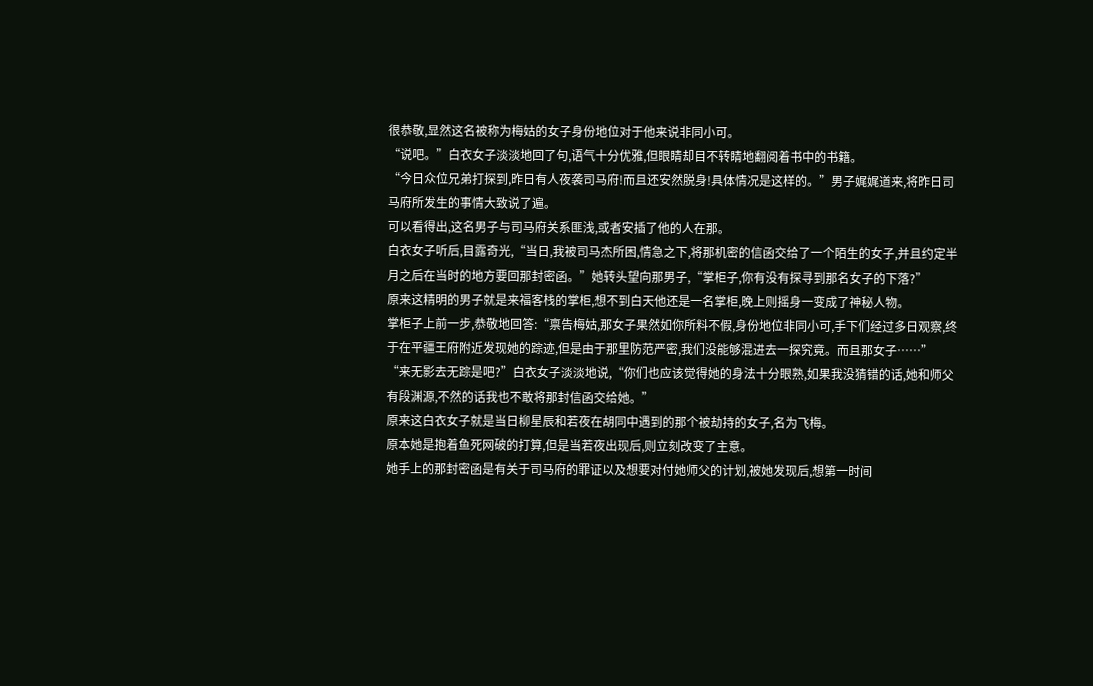很恭敬,显然这名被称为梅姑的女子身份地位对于他来说非同小可。
“说吧。”白衣女子淡淡地回了句,语气十分优雅,但眼睛却目不转睛地翻阅着书中的书籍。
“今日众位兄弟打探到,昨日有人夜袭司马府!而且还安然脱身!具体情况是这样的。”男子娓娓道来,将昨日司马府所发生的事情大致说了遍。
可以看得出,这名男子与司马府关系匪浅,或者安插了他的人在那。
白衣女子听后,目露奇光,“当日,我被司马杰所困,情急之下,将那机密的信函交给了一个陌生的女子,并且约定半月之后在当时的地方要回那封密函。”她转头望向那男子,“掌柜子,你有没有探寻到那名女子的下落?”
原来这精明的男子就是来福客栈的掌柜,想不到白天他还是一名掌柜,晚上则摇身一变成了神秘人物。
掌柜子上前一步,恭敬地回答:“禀告梅姑,那女子果然如你所料不假,身份地位非同小可,手下们经过多日观察,终于在平疆王府附近发现她的踪迹,但是由于那里防范严密,我们没能够混进去一探究竟。而且那女子……”
“来无影去无踪是吧?”白衣女子淡淡地说,“你们也应该觉得她的身法十分眼熟,如果我没猜错的话,她和师父有段渊源,不然的话我也不敢将那封信函交给她。”
原来这白衣女子就是当日柳星辰和若夜在胡同中遇到的那个被劫持的女子,名为飞梅。
原本她是抱着鱼死网破的打算,但是当若夜出现后,则立刻改变了主意。
她手上的那封密函是有关于司马府的罪证以及想要对付她师父的计划,被她发现后,想第一时间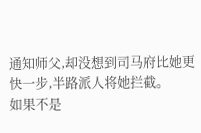通知师父,却没想到司马府比她更快一步,半路派人将她拦截。
如果不是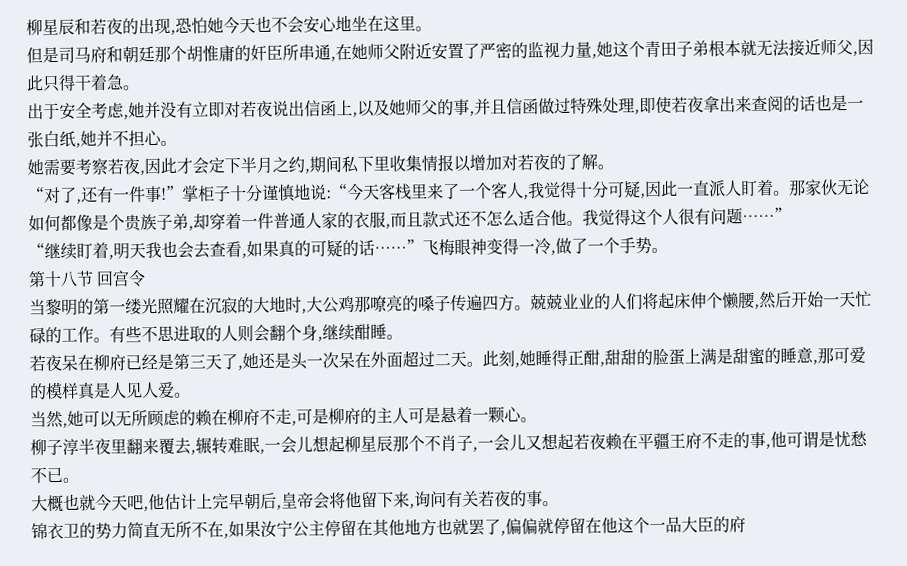柳星辰和若夜的出现,恐怕她今天也不会安心地坐在这里。
但是司马府和朝廷那个胡惟庸的奸臣所串通,在她师父附近安置了严密的监视力量,她这个青田子弟根本就无法接近师父,因此只得干着急。
出于安全考虑,她并没有立即对若夜说出信函上,以及她师父的事,并且信函做过特殊处理,即使若夜拿出来查阅的话也是一张白纸,她并不担心。
她需要考察若夜,因此才会定下半月之约,期间私下里收集情报以增加对若夜的了解。
“对了,还有一件事!”掌柜子十分谨慎地说:“今天客栈里来了一个客人,我觉得十分可疑,因此一直派人盯着。那家伙无论如何都像是个贵族子弟,却穿着一件普通人家的衣服,而且款式还不怎么适合他。我觉得这个人很有问题……”
“继续盯着,明天我也会去查看,如果真的可疑的话……”飞梅眼神变得一冷,做了一个手势。
第十八节 回宫令
当黎明的第一缕光照耀在沉寂的大地时,大公鸡那嘹亮的嗓子传遍四方。兢兢业业的人们将起床伸个懒腰,然后开始一天忙碌的工作。有些不思进取的人则会翻个身,继续酣睡。
若夜呆在柳府已经是第三天了,她还是头一次呆在外面超过二天。此刻,她睡得正酣,甜甜的脸蛋上满是甜蜜的睡意,那可爱的模样真是人见人爱。
当然,她可以无所顾虑的赖在柳府不走,可是柳府的主人可是悬着一颗心。
柳子淳半夜里翻来覆去,辗转难眠,一会儿想起柳星辰那个不肖子,一会儿又想起若夜赖在平疆王府不走的事,他可谓是忧愁不已。
大概也就今天吧,他估计上完早朝后,皇帝会将他留下来,询问有关若夜的事。
锦衣卫的势力简直无所不在,如果汝宁公主停留在其他地方也就罢了,偏偏就停留在他这个一品大臣的府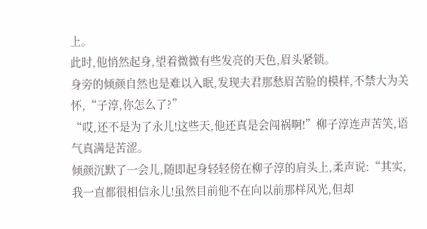上。
此时,他悄然起身,望着微微有些发亮的天色,眉头紧锁。
身旁的倾颜自然也是难以入眠,发现夫君那愁眉苦脸的模样,不禁大为关怀,“子淳,你怎么了?”
“哎,还不是为了永儿!这些天,他还真是会闯祸啊!”柳子淳连声苦笑,语气真满是苦涩。
倾颜沉默了一会儿,随即起身轻轻傍在柳子淳的肩头上,柔声说:“其实,我一直都很相信永儿!虽然目前他不在向以前那样风光,但却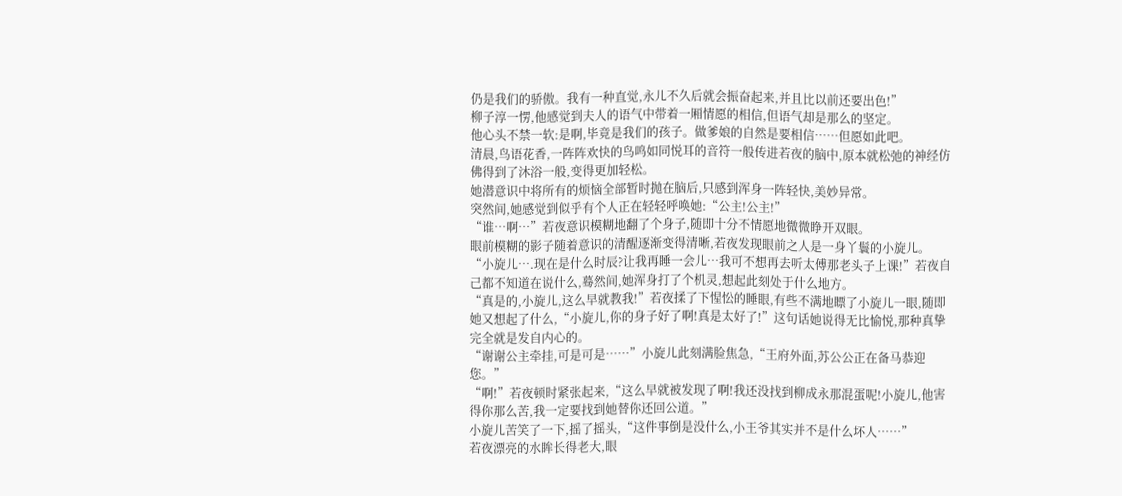仍是我们的骄傲。我有一种直觉,永儿不久后就会振奋起来,并且比以前还要出色!”
柳子淳一愣,他感觉到夫人的语气中带着一厢情愿的相信,但语气却是那么的坚定。
他心头不禁一软:是啊,毕竟是我们的孩子。做爹娘的自然是要相信……但愿如此吧。
清晨,鸟语花香,一阵阵欢快的鸟鸣如同悦耳的音符一般传进若夜的脑中,原本就松弛的神经仿佛得到了沐浴一般,变得更加轻松。
她潜意识中将所有的烦恼全部暂时抛在脑后,只感到浑身一阵轻快,美妙异常。
突然间,她感觉到似乎有个人正在轻轻呼唤她:“公主!公主!”
“谁…啊…”若夜意识模糊地翻了个身子,随即十分不情愿地微微睁开双眼。
眼前模糊的影子随着意识的清醒逐渐变得清晰,若夜发现眼前之人是一身丫鬟的小旋儿。
“小旋儿….现在是什么时辰?让我再睡一会儿…我可不想再去听太傅那老头子上课!”若夜自己都不知道在说什么,蓦然间,她浑身打了个机灵,想起此刻处于什么地方。
“真是的,小旋儿,这么早就教我!”若夜揉了下惺忪的睡眼,有些不满地瞟了小旋儿一眼,随即她又想起了什么,“小旋儿,你的身子好了啊!真是太好了!”这句话她说得无比愉悦,那种真挚完全就是发自内心的。
“谢谢公主牵挂,可是可是……”小旋儿此刻满脸焦急,“王府外面,苏公公正在备马恭迎您。”
“啊!”若夜顿时紧张起来,“这么早就被发现了啊!我还没找到柳成永那混蛋呢!小旋儿,他害得你那么苦,我一定要找到她替你还回公道。”
小旋儿苦笑了一下,摇了摇头,“这件事倒是没什么,小王爷其实并不是什么坏人……”
若夜漂亮的水眸长得老大,眼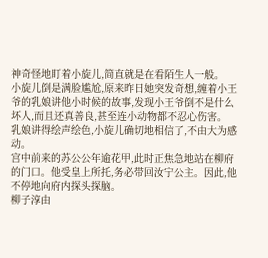神奇怪地盯着小旋儿,简直就是在看陌生人一般。
小旋儿倒是满脸尴尬,原来昨日她突发奇想,缠着小王爷的乳娘讲他小时候的故事,发现小王爷倒不是什么坏人,而且还真善良,甚至连小动物都不忍心伤害。
乳娘讲得绘声绘色,小旋儿确切地相信了,不由大为感动。
宫中前来的苏公公年逾花甲,此时正焦急地站在柳府的门口。他受皇上所托,务必带回汝宁公主。因此,他不停地向府内探头探脑。
柳子淳由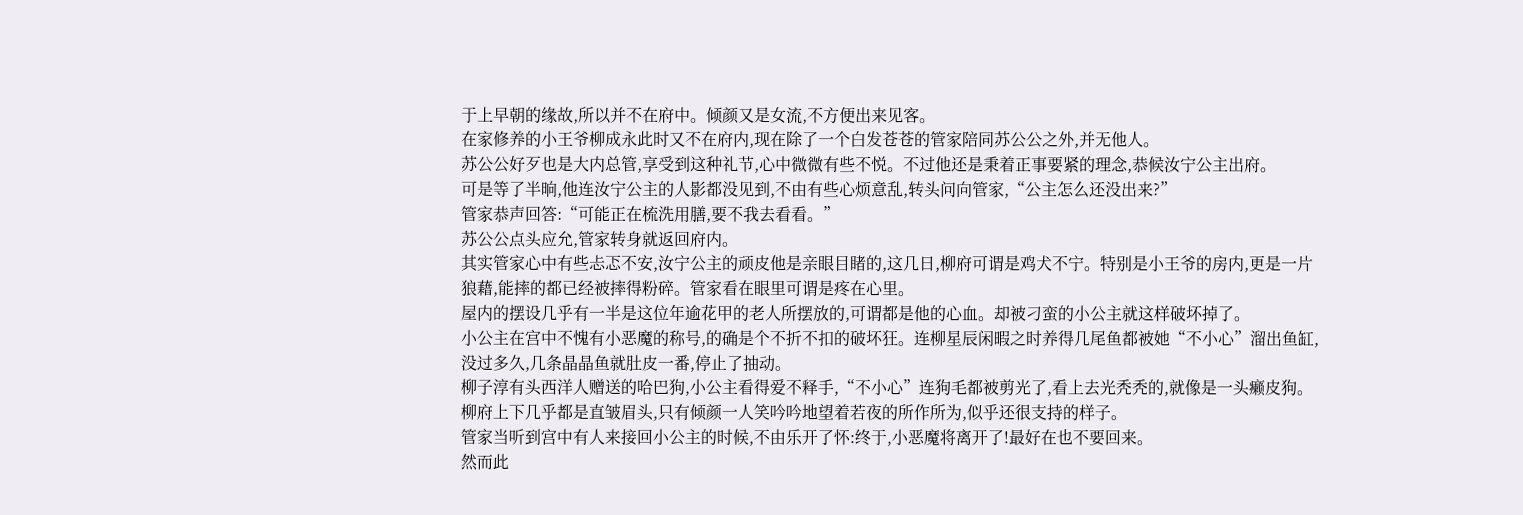于上早朝的缘故,所以并不在府中。倾颜又是女流,不方便出来见客。
在家修养的小王爷柳成永此时又不在府内,现在除了一个白发苍苍的管家陪同苏公公之外,并无他人。
苏公公好歹也是大内总管,享受到这种礼节,心中微微有些不悦。不过他还是秉着正事要紧的理念,恭候汝宁公主出府。
可是等了半晌,他连汝宁公主的人影都没见到,不由有些心烦意乱,转头问向管家,“公主怎么还没出来?”
管家恭声回答:“可能正在梳洗用膳,要不我去看看。”
苏公公点头应允,管家转身就返回府内。
其实管家心中有些忐忑不安,汝宁公主的顽皮他是亲眼目睹的,这几日,柳府可谓是鸡犬不宁。特别是小王爷的房内,更是一片狼藉,能摔的都已经被摔得粉碎。管家看在眼里可谓是疼在心里。
屋内的摆设几乎有一半是这位年逾花甲的老人所摆放的,可谓都是他的心血。却被刁蛮的小公主就这样破坏掉了。
小公主在宫中不愧有小恶魔的称号,的确是个不折不扣的破坏狂。连柳星辰闲暇之时养得几尾鱼都被她“不小心”溜出鱼缸,没过多久,几条晶晶鱼就肚皮一番,停止了抽动。
柳子淳有头西洋人赠送的哈巴狗,小公主看得爱不释手,“不小心”连狗毛都被剪光了,看上去光秃秃的,就像是一头癞皮狗。
柳府上下几乎都是直皱眉头,只有倾颜一人笑吟吟地望着若夜的所作所为,似乎还很支持的样子。
管家当听到宫中有人来接回小公主的时候,不由乐开了怀:终于,小恶魔将离开了!最好在也不要回来。
然而此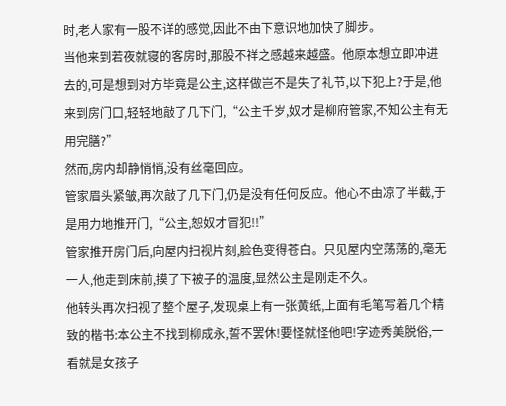时,老人家有一股不详的感觉,因此不由下意识地加快了脚步。
当他来到若夜就寝的客房时,那股不祥之感越来越盛。他原本想立即冲进去的,可是想到对方毕竟是公主,这样做岂不是失了礼节,以下犯上?于是,他来到房门口,轻轻地敲了几下门,“公主千岁,奴才是柳府管家,不知公主有无用完膳?”
然而,房内却静悄悄,没有丝毫回应。
管家眉头紧皱,再次敲了几下门,仍是没有任何反应。他心不由凉了半截,于是用力地推开门,“公主,恕奴才冒犯!!”
管家推开房门后,向屋内扫视片刻,脸色变得苍白。只见屋内空荡荡的,毫无一人,他走到床前,摸了下被子的温度,显然公主是刚走不久。
他转头再次扫视了整个屋子,发现桌上有一张黄纸,上面有毛笔写着几个精致的楷书:本公主不找到柳成永,誓不罢休!要怪就怪他吧!字迹秀美脱俗,一看就是女孩子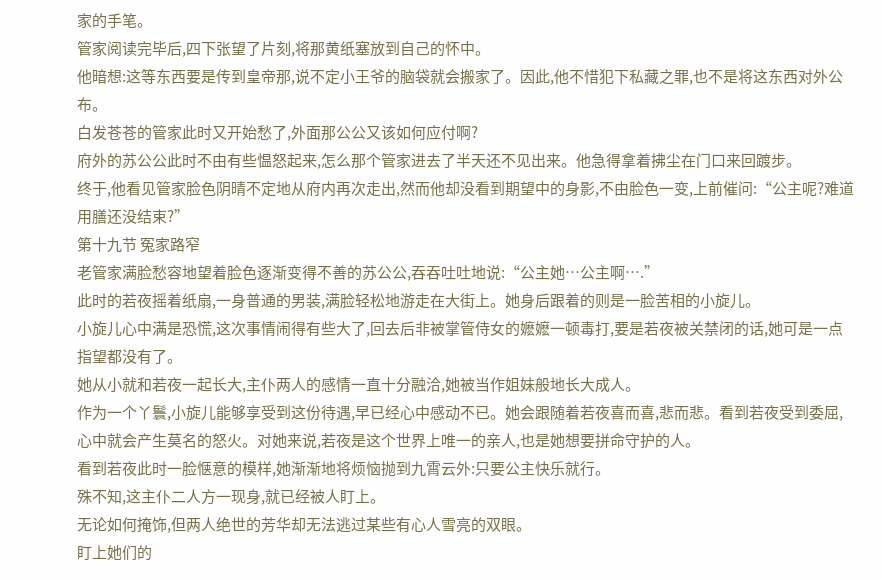家的手笔。
管家阅读完毕后,四下张望了片刻,将那黄纸塞放到自己的怀中。
他暗想:这等东西要是传到皇帝那,说不定小王爷的脑袋就会搬家了。因此,他不惜犯下私藏之罪,也不是将这东西对外公布。
白发苍苍的管家此时又开始愁了,外面那公公又该如何应付啊?
府外的苏公公此时不由有些愠怒起来,怎么那个管家进去了半天还不见出来。他急得拿着拂尘在门口来回踱步。
终于,他看见管家脸色阴晴不定地从府内再次走出,然而他却没看到期望中的身影,不由脸色一变,上前催问:“公主呢?难道用膳还没结束?”
第十九节 冤家路窄
老管家满脸愁容地望着脸色逐渐变得不善的苏公公,吞吞吐吐地说:“公主她…公主啊….”
此时的若夜摇着纸扇,一身普通的男装,满脸轻松地游走在大街上。她身后跟着的则是一脸苦相的小旋儿。
小旋儿心中满是恐慌,这次事情闹得有些大了,回去后非被掌管侍女的嬷嬷一顿毒打,要是若夜被关禁闭的话,她可是一点指望都没有了。
她从小就和若夜一起长大,主仆两人的感情一直十分融洽,她被当作姐妹般地长大成人。
作为一个丫鬟,小旋儿能够享受到这份待遇,早已经心中感动不已。她会跟随着若夜喜而喜,悲而悲。看到若夜受到委屈,心中就会产生莫名的怒火。对她来说,若夜是这个世界上唯一的亲人,也是她想要拼命守护的人。
看到若夜此时一脸惬意的模样,她渐渐地将烦恼抛到九霄云外:只要公主快乐就行。
殊不知,这主仆二人方一现身,就已经被人盯上。
无论如何掩饰,但两人绝世的芳华却无法逃过某些有心人雪亮的双眼。
盯上她们的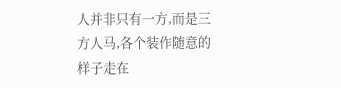人并非只有一方,而是三方人马,各个装作随意的样子走在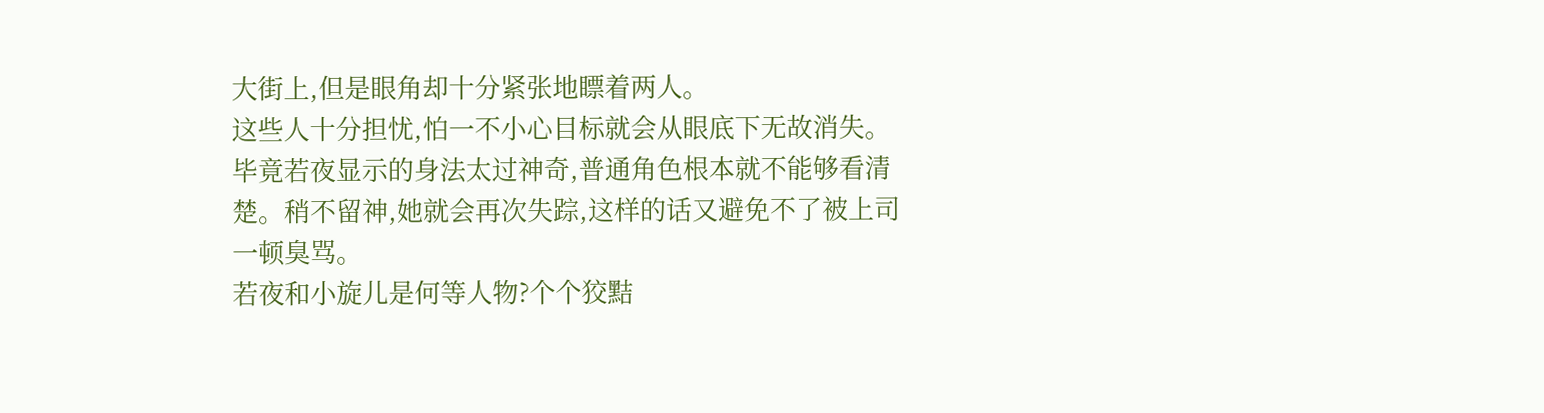大街上,但是眼角却十分紧张地瞟着两人。
这些人十分担忧,怕一不小心目标就会从眼底下无故消失。毕竟若夜显示的身法太过神奇,普通角色根本就不能够看清楚。稍不留神,她就会再次失踪,这样的话又避免不了被上司一顿臭骂。
若夜和小旋儿是何等人物?个个狡黠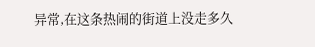异常,在这条热闹的街道上没走多久